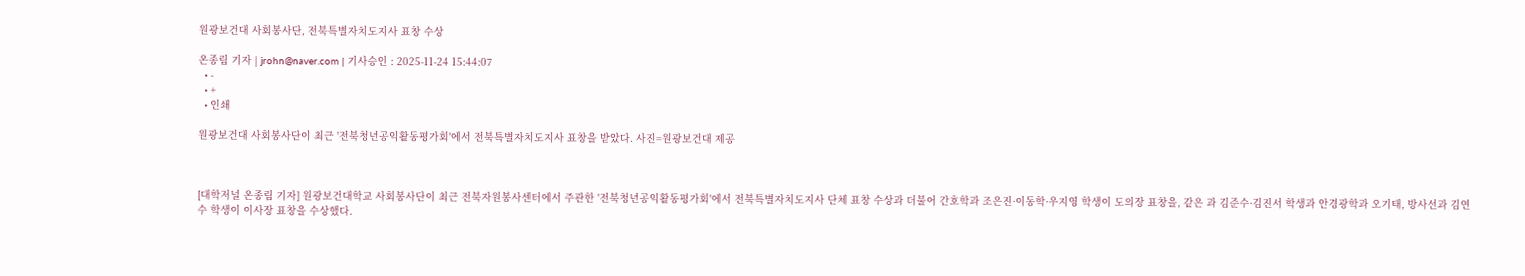원광보건대 사회봉사단, 전북특별자치도지사 표창 수상

온종림 기자 | jrohn@naver.com | 기사승인 : 2025-11-24 15:44:07
  • -
  • +
  • 인쇄

원광보건대 사회봉사단이 최근 '전북청년공익활동평가회'에서 전북특별자치도지사 표창을 받았다. 사진=원광보건대 제공



[대학저널 온종림 기자] 원광보건대학교 사회봉사단이 최근 전북자원봉사센터에서 주관한 '전북청년공익활동평가회'에서 전북특별자치도지사 단체 표창 수상과 더불어 간호학과 조은진·이동학·우지영 학생이 도의장 표창을, 같은 과 김준수·김진서 학생과 안경광학과 오기태, 방사선과 김연수 학생이 이사장 표창을 수상했다.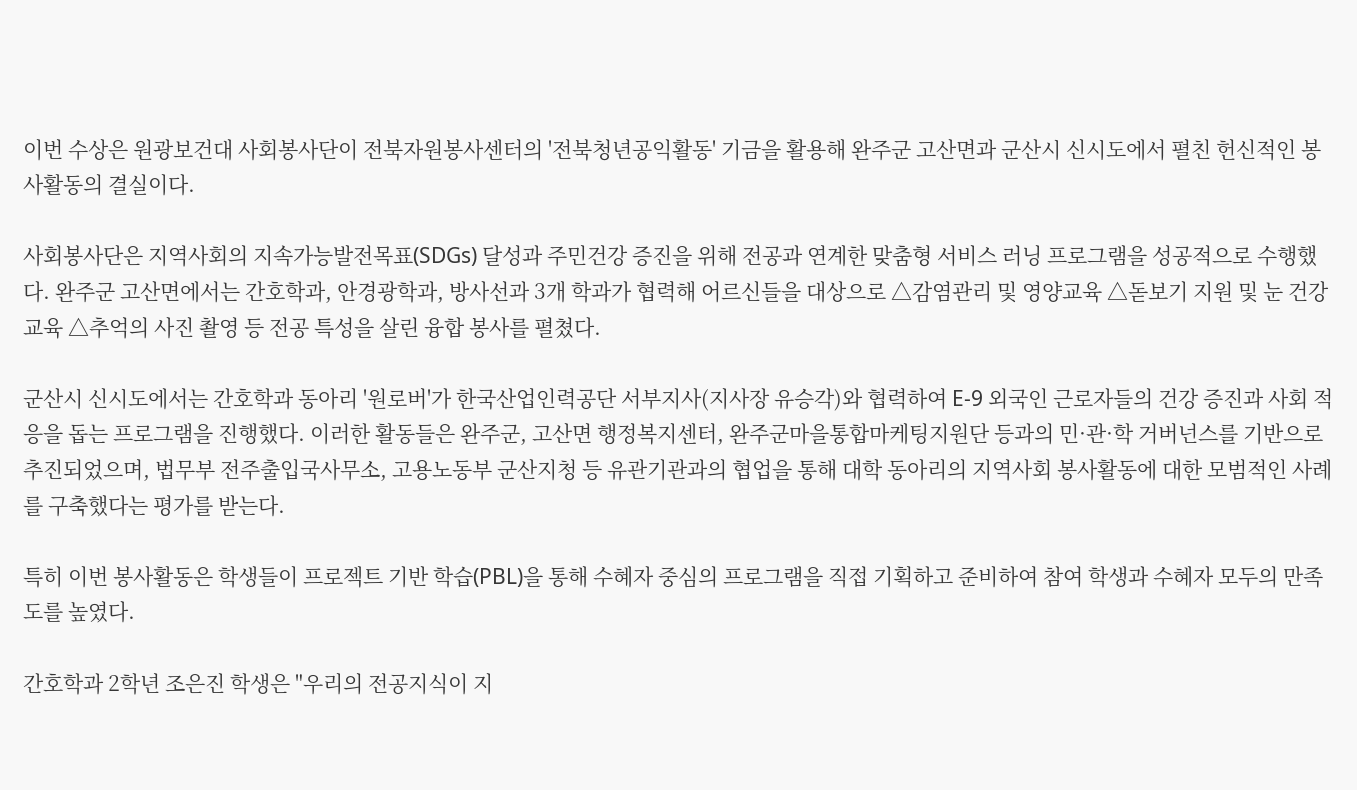이번 수상은 원광보건대 사회봉사단이 전북자원봉사센터의 '전북청년공익활동' 기금을 활용해 완주군 고산면과 군산시 신시도에서 펼친 헌신적인 봉사활동의 결실이다.

사회봉사단은 지역사회의 지속가능발전목표(SDGs) 달성과 주민건강 증진을 위해 전공과 연계한 맞춤형 서비스 러닝 프로그램을 성공적으로 수행했다. 완주군 고산면에서는 간호학과, 안경광학과, 방사선과 3개 학과가 협력해 어르신들을 대상으로 △감염관리 및 영양교육 △돋보기 지원 및 눈 건강 교육 △추억의 사진 촬영 등 전공 특성을 살린 융합 봉사를 펼쳤다.

군산시 신시도에서는 간호학과 동아리 '원로버'가 한국산업인력공단 서부지사(지사장 유승각)와 협력하여 E-9 외국인 근로자들의 건강 증진과 사회 적응을 돕는 프로그램을 진행했다. 이러한 활동들은 완주군, 고산면 행정복지센터, 완주군마을통합마케팅지원단 등과의 민·관·학 거버넌스를 기반으로 추진되었으며, 법무부 전주출입국사무소, 고용노동부 군산지청 등 유관기관과의 협업을 통해 대학 동아리의 지역사회 봉사활동에 대한 모범적인 사례를 구축했다는 평가를 받는다.

특히 이번 봉사활동은 학생들이 프로젝트 기반 학습(PBL)을 통해 수혜자 중심의 프로그램을 직접 기획하고 준비하여 참여 학생과 수혜자 모두의 만족도를 높였다.

간호학과 2학년 조은진 학생은 "우리의 전공지식이 지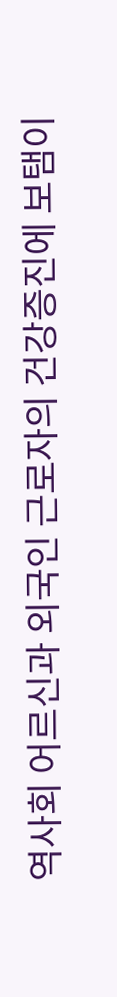역사회 어르신과 외국인 근로자의 건강증진에 보탬이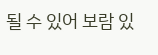될 수 있어 보람 있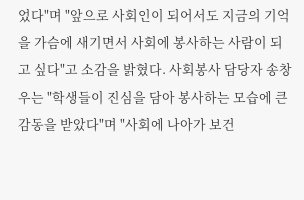었다"며 "앞으로 사회인이 되어서도 지금의 기억을 가슴에 새기면서 사회에 봉사하는 사람이 되고 싶다"고 소감을 밝혔다. 사회봉사 담당자 송창우는 "학생들이 진심을 담아 봉사하는 모습에 큰 감동을 받았다"며 "사회에 나아가 보건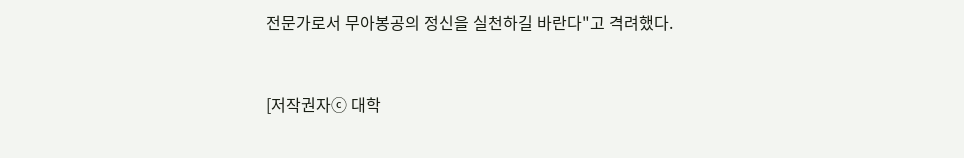전문가로서 무아봉공의 정신을 실천하길 바란다"고 격려했다.



[저작권자ⓒ 대학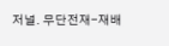저널. 무단전재-재배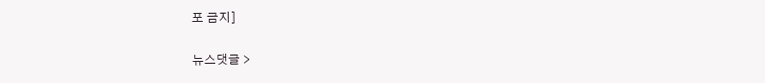포 금지]

뉴스댓글 >